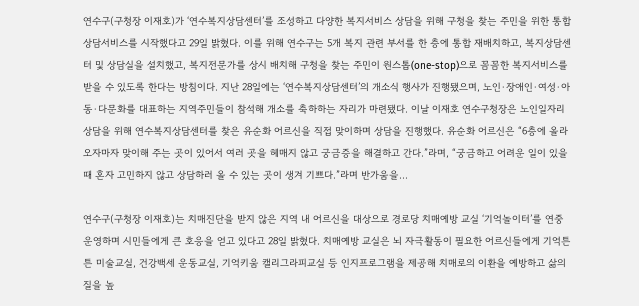연수구(구청장 이재호)가 ‘연수복지상담센터’를 조성하고 다양한 복지서비스 상담을 위해 구청을 찾는 주민을 위한 통합상담서비스를 시작했다고 29일 밝혔다. 이를 위해 연수구는 5개 복지 관련 부서를 한 층에 통합 재배치하고, 복지상담센터 및 상담실을 설치했고, 복지전문가를 상시 배치해 구청을 찾는 주민이 원스톱(one-stop)으로 꼼꼼한 복지서비스를 받을 수 있도록 한다는 방침이다. 지난 28일에는 ‘연수복지상담센터’의 개소식 행사가 진행됐으며, 노인·장애인·여성·아동·다문화를 대표하는 지역주민들이 참석해 개소를 축하하는 자리가 마련됐다. 이날 이재호 연수구청장은 노인일자리 상담을 위해 연수복지상담센터를 찾은 유순화 어르신을 직접 맞이하며 상담을 진행했다. 유순화 어르신은 “6층에 올라오자마자 맞이해 주는 곳이 있어서 여러 곳을 헤매지 않고 궁금증을 해결하고 간다.”라며, “궁금하고 어려운 일이 있을 때 혼자 고민하지 않고 상담하러 올 수 있는 곳이 생겨 기쁘다.”라며 반가움을...

연수구(구청장 이재호)는 치매진단을 받지 않은 지역 내 어르신을 대상으로 경로당 치매예방 교실 ‘기억놀이터’를 연중 운영하며 시민들에게 큰 호응을 얻고 있다고 28일 밝혔다. 치매예방 교실은 뇌 자극활동이 필요한 어르신들에게 기억튼튼 미술교실, 건강백세 운동교실, 기억키움 캘리그라피교실 등 인지프로그램을 제공해 치매로의 이환을 예방하고 삶의 질을 높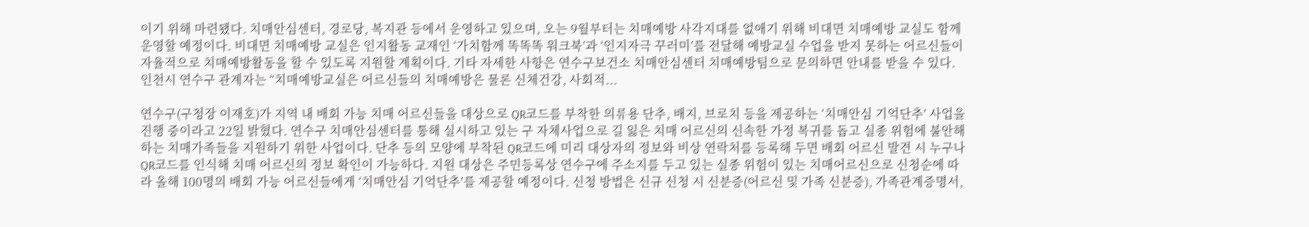이기 위해 마련됐다. 치매안심센터, 경로당, 복지관 등에서 운영하고 있으며, 오는 9월부터는 치매예방 사각지대를 없애기 위해 비대면 치매예방 교실도 함께 운영할 예정이다. 비대면 치매예방 교실은 인지활동 교재인 ‘가치함께 똑똑똑 워크북’과 ‘인지자극 꾸러미’를 전달해 예방교실 수업을 받지 못하는 어르신들이 자율적으로 치매예방활동을 할 수 있도록 지원할 계획이다. 기타 자세한 사항은 연수구보건소 치매안심센터 치매예방팀으로 문의하면 안내를 받을 수 있다. 인천시 연수구 관계자는 “치매예방교실은 어르신들의 치매예방은 물론 신체건강, 사회적...

연수구(구청장 이재호)가 지역 내 배회 가능 치매 어르신들을 대상으로 QR코드를 부착한 의류용 단추, 배지, 브로치 등을 제공하는 ‘치매안심 기억단추’ 사업을 진행 중이라고 22일 밝혔다. 연수구 치매안심센터를 통해 실시하고 있는 구 자체사업으로 길 잃은 치매 어르신의 신속한 가정 복귀를 돕고 실종 위험에 불안해하는 치매가족들을 지원하기 위한 사업이다. 단추 등의 모양에 부착된 QR코드에 미리 대상자의 정보와 비상 연락처를 등록해 두면 배회 어르신 발견 시 누구나 QR코드를 인식해 치매 어르신의 정보 확인이 가능하다. 지원 대상은 주민등록상 연수구에 주소지를 두고 있는 실종 위험이 있는 치매어르신으로 신청순에 따라 올해 100명의 배회 가능 어르신들에게 ‘치매안심 기억단추’를 제공할 예정이다. 신청 방법은 신규 신청 시 신분증(어르신 및 가족 신분증), 가족관계증명서,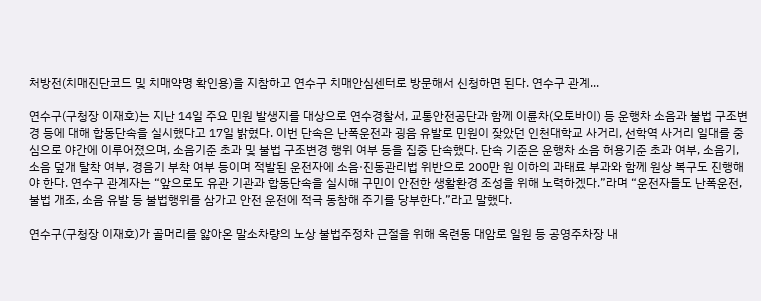처방전(치매진단코드 및 치매약명 확인용)을 지참하고 연수구 치매안심센터로 방문해서 신청하면 된다. 연수구 관계...

연수구(구청장 이재호)는 지난 14일 주요 민원 발생지를 대상으로 연수경찰서, 교통안전공단과 함께 이륜차(오토바이) 등 운행차 소음과 불법 구조변경 등에 대해 합동단속을 실시했다고 17일 밝혔다. 이번 단속은 난폭운전과 굉음 유발로 민원이 잦았던 인천대학교 사거리, 선학역 사거리 일대를 중심으로 야간에 이루어졌으며, 소음기준 초과 및 불법 구조변경 행위 여부 등을 집중 단속했다. 단속 기준은 운행차 소음 허용기준 초과 여부, 소음기, 소음 덮개 탈착 여부, 경음기 부착 여부 등이며 적발된 운전자에 소음·진동관리법 위반으로 200만 원 이하의 과태료 부과와 함께 원상 복구도 진행해야 한다. 연수구 관계자는 “앞으로도 유관 기관과 합동단속을 실시해 구민이 안전한 생활환경 조성을 위해 노력하겠다.”라며 “운전자들도 난폭운전, 불법 개조, 소음 유발 등 불법행위를 삼가고 안전 운전에 적극 동참해 주기를 당부한다.”라고 말했다.

연수구(구청장 이재호)가 골머리를 앓아온 말소차량의 노상 불법주정차 근절을 위해 옥련동 대암로 일원 등 공영주차장 내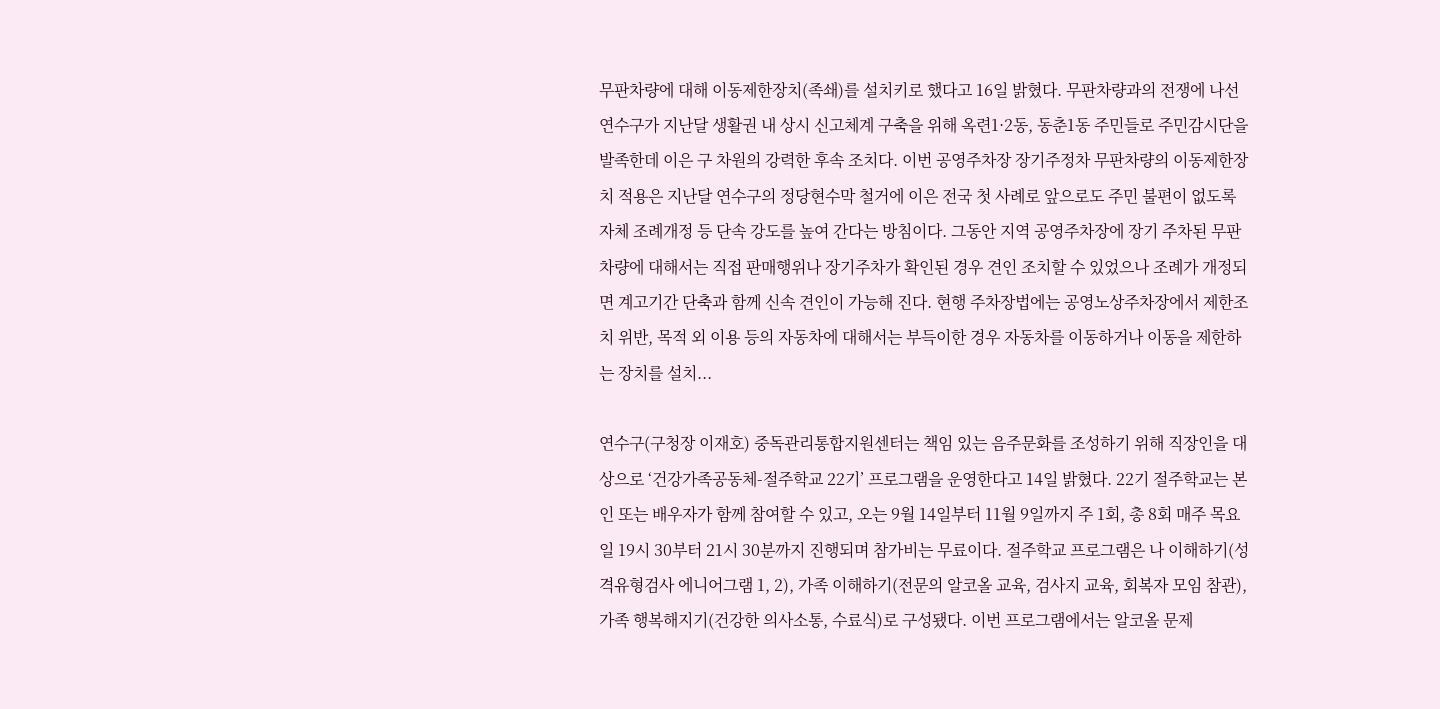무판차량에 대해 이동제한장치(족쇄)를 설치키로 했다고 16일 밝혔다. 무판차량과의 전쟁에 나선 연수구가 지난달 생활권 내 상시 신고체계 구축을 위해 옥련1·2동, 동춘1동 주민들로 주민감시단을 발족한데 이은 구 차원의 강력한 후속 조치다. 이번 공영주차장 장기주정차 무판차량의 이동제한장치 적용은 지난달 연수구의 정당현수막 철거에 이은 전국 첫 사례로 앞으로도 주민 불편이 없도록 자체 조례개정 등 단속 강도를 높여 간다는 방침이다. 그동안 지역 공영주차장에 장기 주차된 무판차량에 대해서는 직접 판매행위나 장기주차가 확인된 경우 견인 조치할 수 있었으나 조례가 개정되면 계고기간 단축과 함께 신속 견인이 가능해 진다. 현행 주차장법에는 공영노상주차장에서 제한조치 위반, 목적 외 이용 등의 자동차에 대해서는 부득이한 경우 자동차를 이동하거나 이동을 제한하는 장치를 설치...

연수구(구청장 이재호) 중독관리통합지원센터는 책임 있는 음주문화를 조성하기 위해 직장인을 대상으로 ‘건강가족공동체-절주학교 22기’ 프로그램을 운영한다고 14일 밝혔다. 22기 절주학교는 본인 또는 배우자가 함께 참여할 수 있고, 오는 9월 14일부터 11월 9일까지 주 1회, 총 8회 매주 목요일 19시 30부터 21시 30분까지 진행되며 참가비는 무료이다. 절주학교 프로그램은 나 이해하기(성격유형검사 에니어그램 1, 2), 가족 이해하기(전문의 알코올 교육, 검사지 교육, 회복자 모임 참관), 가족 행복해지기(건강한 의사소통, 수료식)로 구성됐다. 이번 프로그램에서는 알코올 문제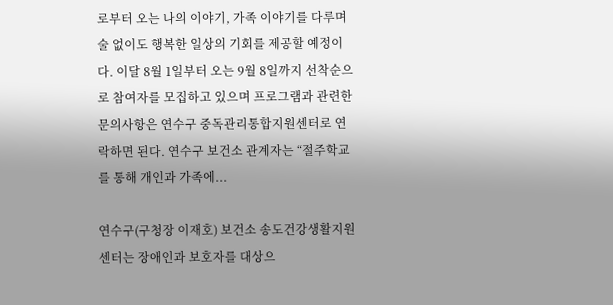로부터 오는 나의 이야기, 가족 이야기를 다루며 술 없이도 행복한 일상의 기회를 제공할 예정이다. 이달 8월 1일부터 오는 9월 8일까지 선착순으로 참여자를 모집하고 있으며 프로그램과 관련한 문의사항은 연수구 중독관리통합지원센터로 연락하면 된다. 연수구 보건소 관계자는 “절주학교를 통해 개인과 가족에...

연수구(구청장 이재호) 보건소 송도건강생활지원센터는 장애인과 보호자를 대상으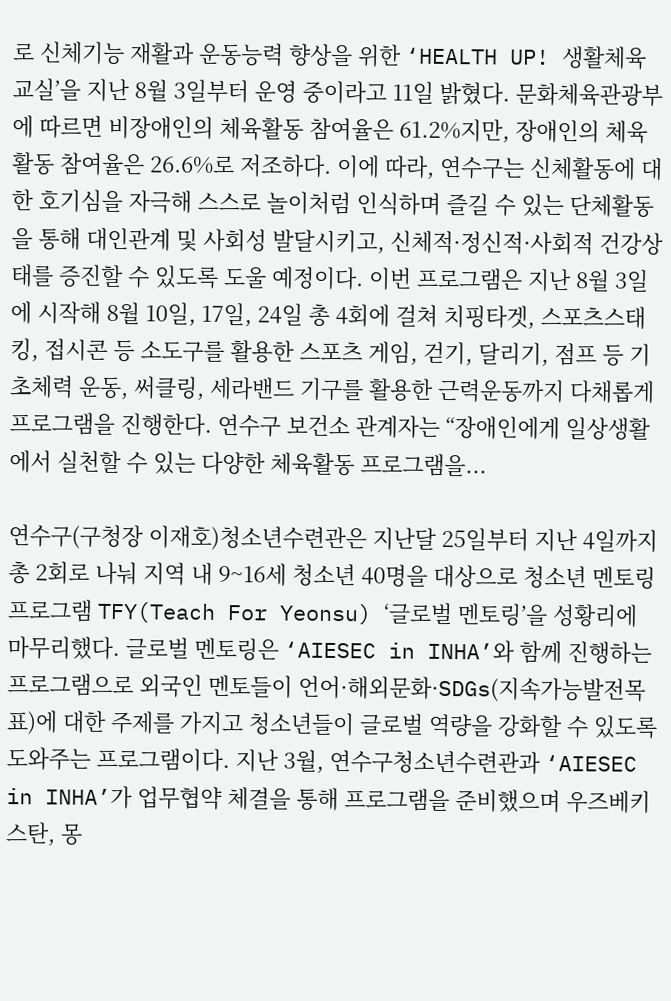로 신체기능 재활과 운동능력 향상을 위한 ‘HEALTH UP! 생활체육교실’을 지난 8월 3일부터 운영 중이라고 11일 밝혔다. 문화체육관광부에 따르면 비장애인의 체육활동 참여율은 61.2%지만, 장애인의 체육활동 참여율은 26.6%로 저조하다. 이에 따라, 연수구는 신체활동에 대한 호기심을 자극해 스스로 놀이처럼 인식하며 즐길 수 있는 단체활동을 통해 대인관계 및 사회성 발달시키고, 신체적·정신적·사회적 건강상태를 증진할 수 있도록 도울 예정이다. 이번 프로그램은 지난 8월 3일에 시작해 8월 10일, 17일, 24일 총 4회에 걸쳐 치핑타겟, 스포츠스태킹, 접시콘 등 소도구를 활용한 스포츠 게임, 걷기, 달리기, 점프 등 기초체력 운동, 써클링, 세라밴드 기구를 활용한 근력운동까지 다채롭게 프로그램을 진행한다. 연수구 보건소 관계자는 “장애인에게 일상생활에서 실천할 수 있는 다양한 체육활동 프로그램을...

연수구(구청장 이재호)청소년수련관은 지난달 25일부터 지난 4일까지 총 2회로 나눠 지역 내 9~16세 청소년 40명을 대상으로 청소년 멘토링 프로그램 TFY(Teach For Yeonsu) ‘글로벌 멘토링’을 성황리에 마무리했다. 글로벌 멘토링은 ‘AIESEC in INHA’와 함께 진행하는 프로그램으로 외국인 멘토들이 언어·해외문화·SDGs(지속가능발전목표)에 대한 주제를 가지고 청소년들이 글로벌 역량을 강화할 수 있도록 도와주는 프로그램이다. 지난 3월, 연수구청소년수련관과 ‘AIESEC in INHA’가 업무협약 체결을 통해 프로그램을 준비했으며 우즈베키스탄, 몽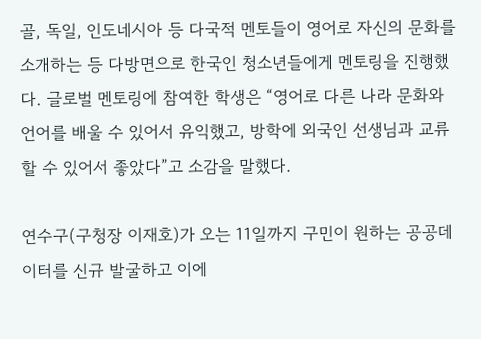골, 독일, 인도네시아 등 다국적 멘토들이 영어로 자신의 문화를 소개하는 등 다방면으로 한국인 청소년들에게 멘토링을 진행했다. 글로벌 멘토링에 참여한 학생은 “영어로 다른 나라 문화와 언어를 배울 수 있어서 유익했고, 방학에 외국인 선생님과 교류할 수 있어서 좋았다”고 소감을 말했다.

연수구(구청장 이재호)가 오는 11일까지 구민이 원하는 공공데이터를 신규 발굴하고 이에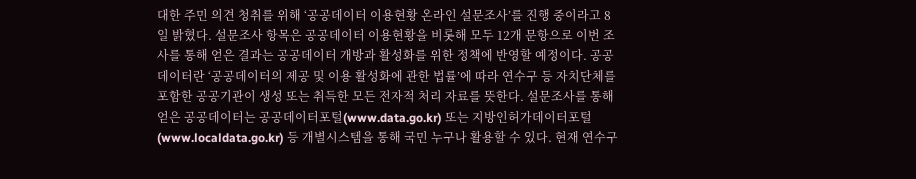대한 주민 의견 청취를 위해 ‘공공데이터 이용현황 온라인 설문조사’를 진행 중이라고 8일 밝혔다. 설문조사 항목은 공공데이터 이용현황을 비롯해 모두 12개 문항으로 이번 조사를 통해 얻은 결과는 공공데이터 개방과 활성화를 위한 정책에 반영할 예정이다. 공공데이터란 ‘공공데이터의 제공 및 이용 활성화에 관한 법률’에 따라 연수구 등 자치단체를 포함한 공공기관이 생성 또는 취득한 모든 전자적 처리 자료를 뜻한다. 설문조사를 통해 얻은 공공데이터는 공공데이터포털(www.data.go.kr) 또는 지방인허가데이터포털(www.localdata.go.kr) 등 개별시스템을 통해 국민 누구나 활용할 수 있다. 현재 연수구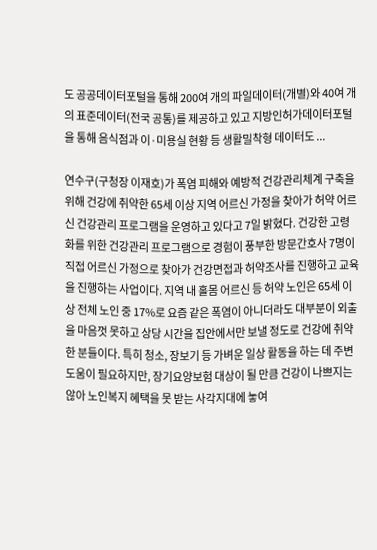도 공공데이터포털을 통해 200여 개의 파일데이터(개별)와 40여 개의 표준데이터(전국 공통)를 제공하고 있고 지방인허가데이터포털을 통해 음식점과 이·미용실 현황 등 생활밀착형 데이터도 ...

연수구(구청장 이재호)가 폭염 피해와 예방적 건강관리체계 구축을 위해 건강에 취약한 65세 이상 지역 어르신 가정을 찾아가 허약 어르신 건강관리 프로그램을 운영하고 있다고 7일 밝혔다. 건강한 고령화를 위한 건강관리 프로그램으로 경험이 풍부한 방문간호사 7명이 직접 어르신 가정으로 찾아가 건강면접과 허약조사를 진행하고 교육을 진행하는 사업이다. 지역 내 홀몸 어르신 등 허약 노인은 65세 이상 전체 노인 중 17%로 요즘 같은 폭염이 아니더라도 대부분이 외출을 마음껏 못하고 상당 시간을 집안에서만 보낼 정도로 건강에 취약한 분들이다. 특히 청소, 장보기 등 가벼운 일상 활동을 하는 데 주변 도움이 필요하지만, 장기요양보험 대상이 될 만큼 건강이 나쁘지는 않아 노인복지 혜택을 못 받는 사각지대에 놓여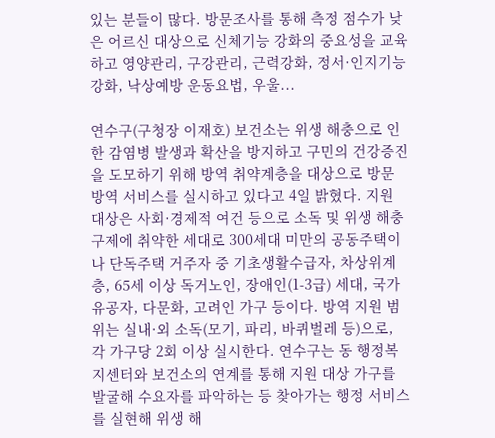있는 분들이 많다. 방문조사를 통해 측정 점수가 낮은 어르신 대상으로 신체기능 강화의 중요성을 교육하고 영양관리, 구강관리, 근력강화, 정서·인지기능 강화, 낙상예방 운동요법, 우울...

연수구(구청장 이재호) 보건소는 위생 해충으로 인한 감염병 발생과 확산을 방지하고 구민의 건강증진을 도모하기 위해 방역 취약계층을 대상으로 방문 방역 서비스를 실시하고 있다고 4일 밝혔다. 지원 대상은 사회·경제적 여건 등으로 소독 및 위생 해충 구제에 취약한 세대로 300세대 미만의 공동주택이나 단독주택 거주자 중 기초생활수급자, 차상위계층, 65세 이상 독거노인, 장애인(1-3급) 세대, 국가유공자, 다문화, 고려인 가구 등이다. 방역 지원 범위는 실내·외 소독(모기, 파리, 바퀴벌레 등)으로, 각 가구당 2회 이상 실시한다. 연수구는 동 행정복지센터와 보건소의 연계를 통해 지원 대상 가구를 발굴해 수요자를 파악하는 등 찾아가는 행정 서비스를 실현해 위생 해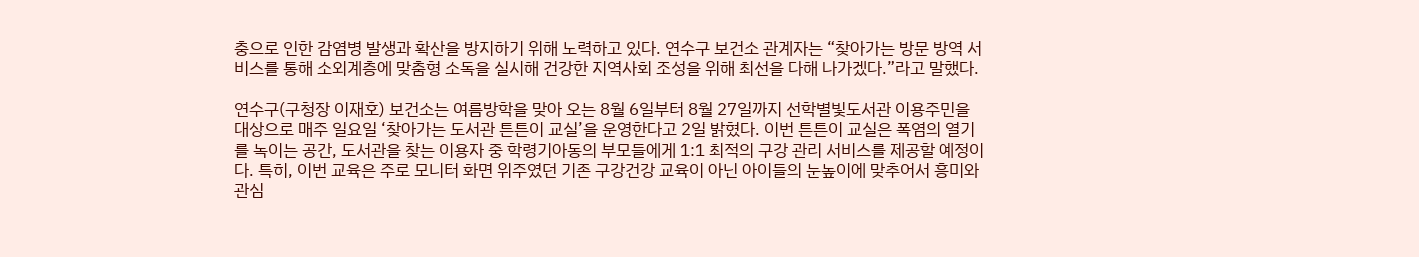충으로 인한 감염병 발생과 확산을 방지하기 위해 노력하고 있다. 연수구 보건소 관계자는 “찾아가는 방문 방역 서비스를 통해 소외계층에 맞춤형 소독을 실시해 건강한 지역사회 조성을 위해 최선을 다해 나가겠다.”라고 말했다.

연수구(구청장 이재호) 보건소는 여름방학을 맞아 오는 8월 6일부터 8월 27일까지 선학별빛도서관 이용주민을 대상으로 매주 일요일 ‘찾아가는 도서관 튼튼이 교실’을 운영한다고 2일 밝혔다. 이번 튼튼이 교실은 폭염의 열기를 녹이는 공간, 도서관을 찾는 이용자 중 학령기아동의 부모들에게 1:1 최적의 구강 관리 서비스를 제공할 예정이다. 특히, 이번 교육은 주로 모니터 화면 위주였던 기존 구강건강 교육이 아닌 아이들의 눈높이에 맞추어서 흥미와 관심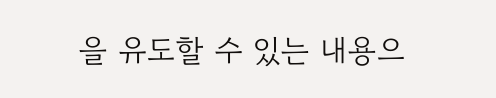을 유도할 수 있는 내용으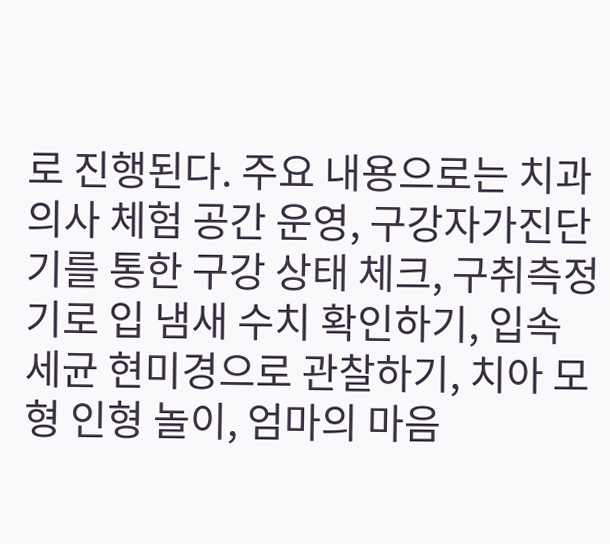로 진행된다. 주요 내용으로는 치과의사 체험 공간 운영, 구강자가진단기를 통한 구강 상태 체크, 구취측정기로 입 냄새 수치 확인하기, 입속 세균 현미경으로 관찰하기, 치아 모형 인형 놀이, 엄마의 마음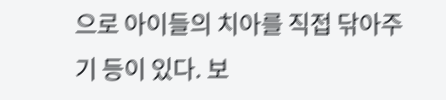으로 아이들의 치아를 직접 닦아주기 등이 있다. 보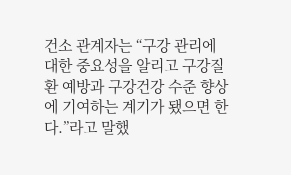건소 관계자는 “구강 관리에 대한 중요성을 알리고 구강질환 예방과 구강건강 수준 향상에 기여하는 계기가 됐으면 한다.”라고 말했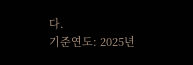다.
기준연도: 2025년